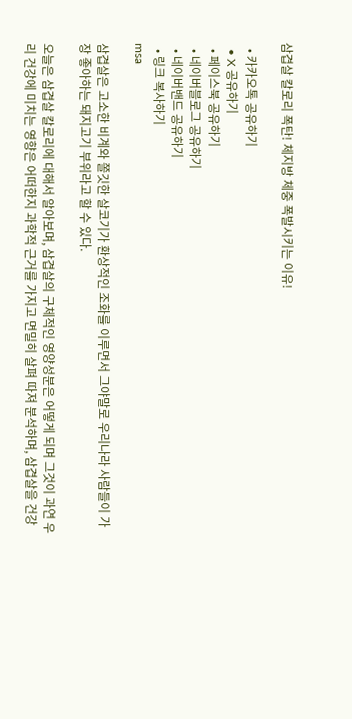삼겹살 칼로리 폭탄! 체지방 체중 폭발시키는 이유!

  • 카카오톡 공유하기
  • X 공유하기
  • 페이스북 공유하기
  • 네이버블로그 공유하기
  • 네이버밴드 공유하기
  • 링크 복사하기
msa

삼겹살은 고소한 비계와 쫄깃한 살코기가 환상적인 조화를 이루면서 그야말로 우리나라 사람들이 가장 좋아하는 돼지고기 부위라고 할 수 있다.

오늘은 삼겹살 칼로리에 대해서 알아보며, 삼겹살의 구체적인 영양성분은 어떻게 되며 그것이 과연 우리 건강에 미치는 영향은 어떠한지 과학적 근거를 가지고 면밀히 살펴 따져 분석하며, 삼겹살을 건강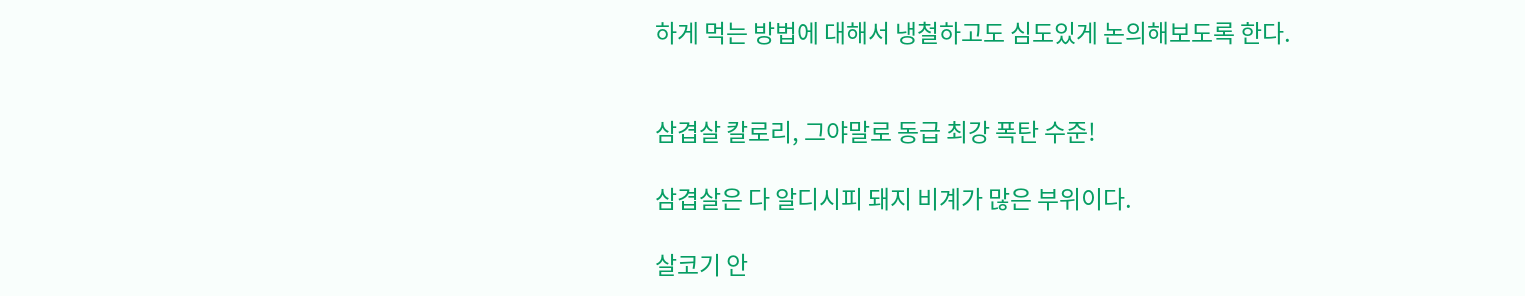하게 먹는 방법에 대해서 냉철하고도 심도있게 논의해보도록 한다.


삼겹살 칼로리, 그야말로 동급 최강 폭탄 수준!

삼겹살은 다 알디시피 돼지 비계가 많은 부위이다.

살코기 안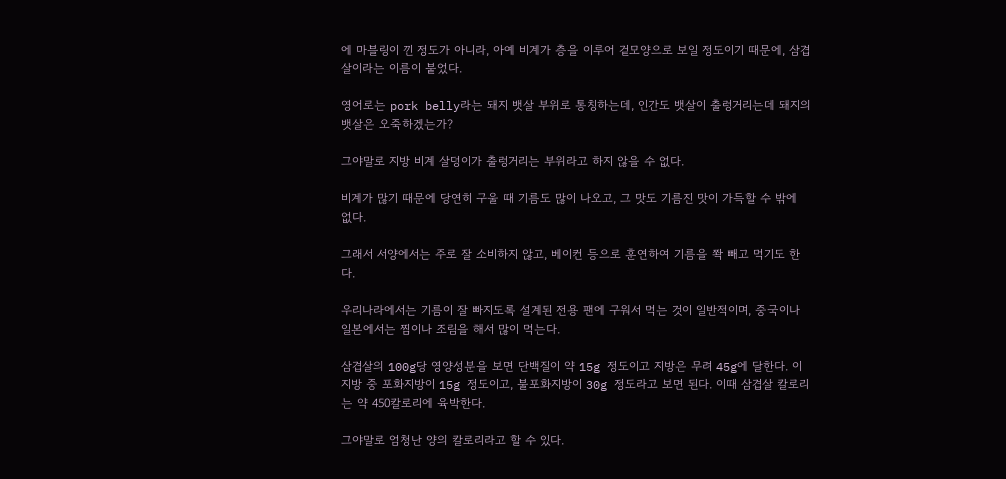에 마블링이 낀 정도가 아니라, 아예 비계가 층을 이루어 겉모양으로 보일 정도이기 때문에, 삼겹살이라는 이름이 붙었다.

영어로는 pork belly라는 돼지 뱃살 부위로 통칭하는데, 인간도 뱃살이 출렁거리는데 돼지의 뱃살은 오죽하겠는가?

그야말로 지방 비계 살덩이가 출렁거리는 부위라고 하지 않을 수 없다.

비계가 많기 때문에 당연히 구울 때 기름도 많이 나오고, 그 맛도 기름진 맛이 가득할 수 밖에 없다.

그래서 서양에서는 주로 잘 소비하지 않고, 베이컨 등으로 훈연하여 기름을 쫙 빼고 먹기도 한다.

우리나라에서는 기름이 잘 빠지도록 설계된 전용 팬에 구워서 먹는 것이 일반적이며, 중국이나 일본에서는 찜이나 조림을 해서 많이 먹는다.

삼겹살의 100g당 영양성분을 보면 단백질이 약 15g 정도이고 지방은 무려 45g에 달한다. 이 지방 중 포화지방이 15g 정도이고, 불포화지방이 30g 정도라고 보면 된다. 이때 삼겹살 칼로리는 약 450칼로리에 육박한다.

그야말로 엄청난 양의 칼로리라고 할 수 있다.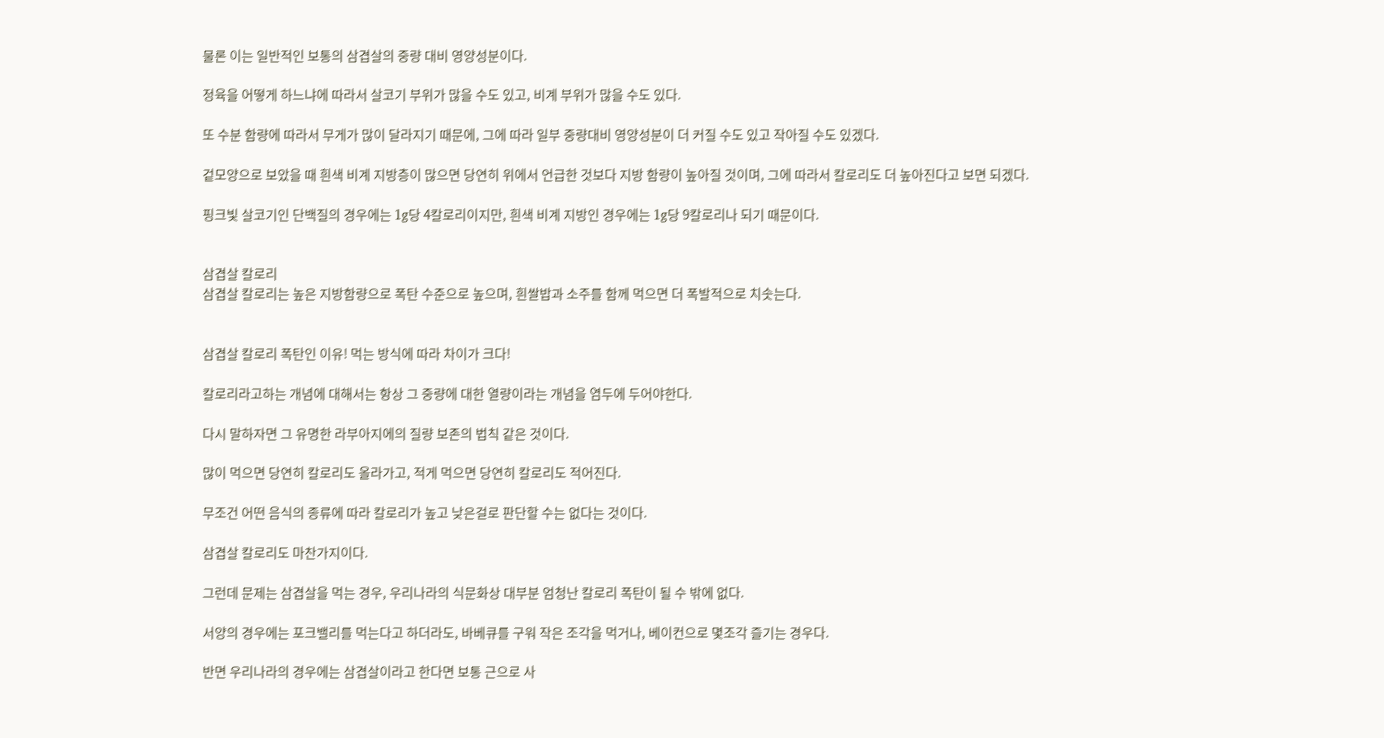물론 이는 일반적인 보통의 삼겹살의 중량 대비 영양성분이다.

정육을 어떻게 하느냐에 따라서 살코기 부위가 많을 수도 있고, 비계 부위가 많을 수도 있다.

또 수분 함량에 따라서 무게가 많이 달라지기 때문에, 그에 따라 일부 중량대비 영양성분이 더 커질 수도 있고 작아질 수도 있겠다.

겉모양으로 보았을 때 흰색 비계 지방층이 많으면 당연히 위에서 언급한 것보다 지방 함량이 높아질 것이며, 그에 따라서 칼로리도 더 높아진다고 보면 되겠다.

핑크빛 살코기인 단백질의 경우에는 1g당 4칼로리이지만, 흰색 비계 지방인 경우에는 1g당 9칼로리나 되기 때문이다.


삼겹살 칼로리
삼겹살 칼로리는 높은 지방함량으로 폭탄 수준으로 높으며, 흰쌀밥과 소주를 함께 먹으면 더 폭발적으로 치솟는다.


삼겹살 칼로리 폭탄인 이유! 먹는 방식에 따라 차이가 크다!

칼로리라고하는 개념에 대해서는 항상 그 중량에 대한 열량이라는 개념을 염두에 두어야한다.

다시 말하자면 그 유명한 라부아지에의 질량 보존의 법칙 같은 것이다.

많이 먹으면 당연히 칼로리도 올라가고, 적게 먹으면 당연히 칼로리도 적어진다.

무조건 어떤 음식의 종류에 따라 칼로리가 높고 낮은걸로 판단할 수는 없다는 것이다.

삼겹살 칼로리도 마찬가지이다.

그런데 문제는 삼겹살을 먹는 경우, 우리나라의 식문화상 대부분 엄청난 칼로리 폭탄이 될 수 밖에 없다.

서양의 경우에는 포크밸리를 먹는다고 하더라도, 바베큐를 구워 작은 조각을 먹거나, 베이컨으로 몇조각 즐기는 경우다.

반면 우리나라의 경우에는 삼겹살이라고 한다면 보통 근으로 사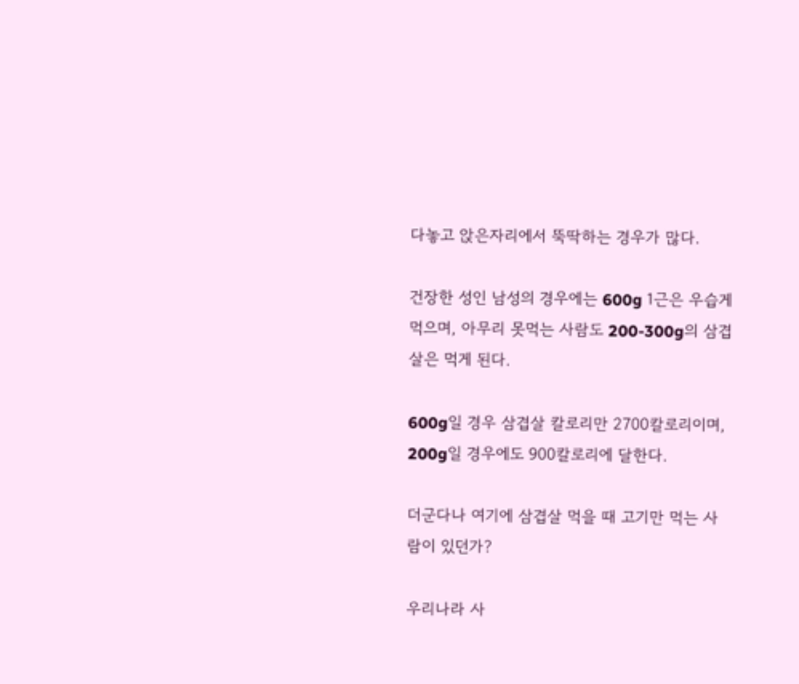다놓고 앉은자리에서 뚝딱하는 경우가 많다.

건장한 성인 남성의 경우에는 600g 1근은 우습게 먹으며, 아무리 못먹는 사람도 200-300g의 삼겹살은 먹게 된다.

600g일 경우 삼겹살 칼로리만 2700칼로리이며, 200g일 경우에도 900칼로리에 달한다.

더군다나 여기에 삼겹살 먹을 때 고기만 먹는 사람이 있던가?

우리나라 사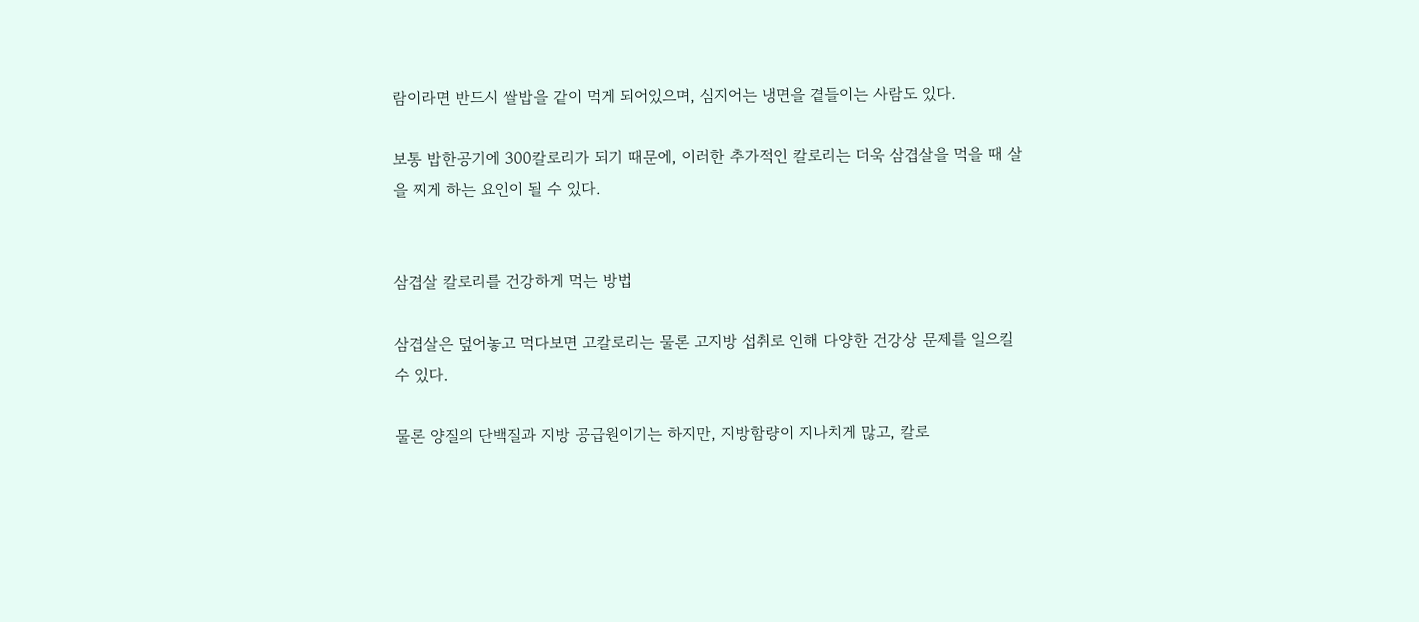람이라면 반드시 쌀밥을 같이 먹게 되어있으며, 심지어는 냉면을 곁들이는 사람도 있다.

보통 밥한공기에 300칼로리가 되기 때문에, 이러한 추가적인 칼로리는 더욱 삼겹살을 먹을 때 살을 찌게 하는 요인이 될 수 있다.


삼겹살 칼로리를 건강하게 먹는 방법

삼겹살은 덮어놓고 먹다보면 고칼로리는 물론 고지방 섭취로 인해 다양한 건강상 문제를 일으킬 수 있다.

물론 양질의 단백질과 지방 공급원이기는 하지만, 지방함량이 지나치게 많고, 칼로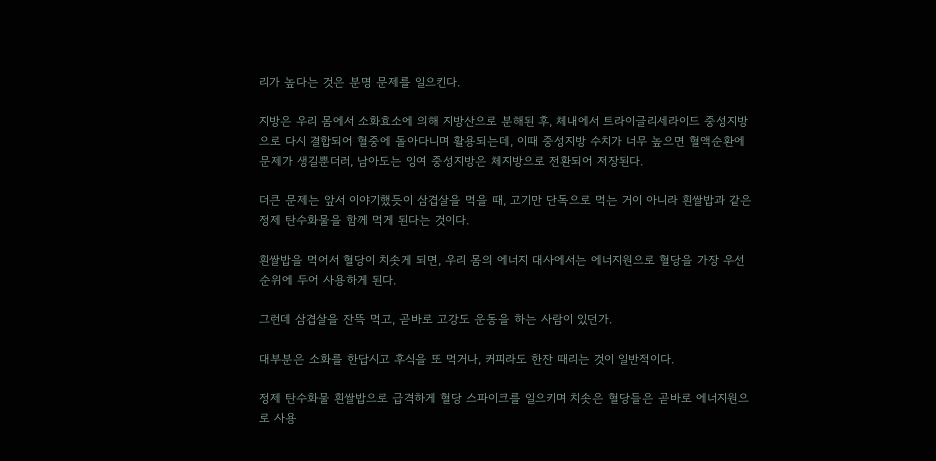리가 높다는 것은 분명 문제를 일으킨다.

지방은 우리 몸에서 소화효소에 의해 지방산으로 분해된 후, 체내에서 트라이글리세라이드 중성지방으로 다시 결합되어 혈중에 돌아다니며 활용되는데, 이때 중성지방 수치가 너무 높으면 혈액순환에 문제가 생길뿐더러, 남아도는 잉여 중성지방은 체지방으로 전환되어 저장된다.

더큰 문제는 앞서 이야기했듯이 삼겹살을 먹을 때, 고기만 단독으로 먹는 거이 아니라 흰쌀밥과 같은 정제 탄수화물을 함께 먹게 된다는 것이다.

흰쌀밥을 먹어서 혈당이 치솟게 되면, 우리 몸의 에너지 대사에서는 에너지원으로 혈당을 가장 우선순위에 두어 사용하게 된다.

그런데 삼겹살을 잔뜩 먹고, 곧바로 고강도 운동을 하는 사람이 있던가.

대부분은 소화를 한답시고 후식을 또 먹거나, 커피라도 한잔 때리는 것이 일반적이다.

정제 탄수화물 흰쌀밥으로 급격하게 혈당 스파이크를 일으키며 치솟은 혈당들은 곧바로 에너지원으로 사용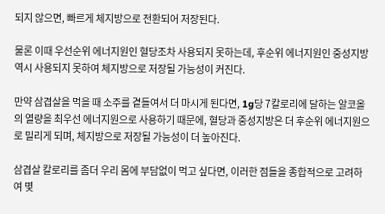되지 않으면, 빠르게 체지방으로 전환되어 저장된다.

물론 이때 우선순위 에너지원인 혈당조차 사용되지 못하는데, 후순위 에너지원인 중성지방 역시 사용되지 못하여 체지방으로 저장될 가능성이 커진다.

만약 삼겹살을 먹을 때 소주를 곁들여서 더 마시게 된다면, 1g당 7칼로리에 달하는 알코올의 열량을 최우선 에너지원으로 사용하기 때문에, 혈당과 중성지방은 더 후순위 에너지원으로 밀리게 되며, 체지방으로 저장될 가능성이 더 높아진다.

삼겹살 칼로리를 좀더 우리 몸에 부담없이 먹고 싶다면, 이러한 점들을 종합적으로 고려하여 몇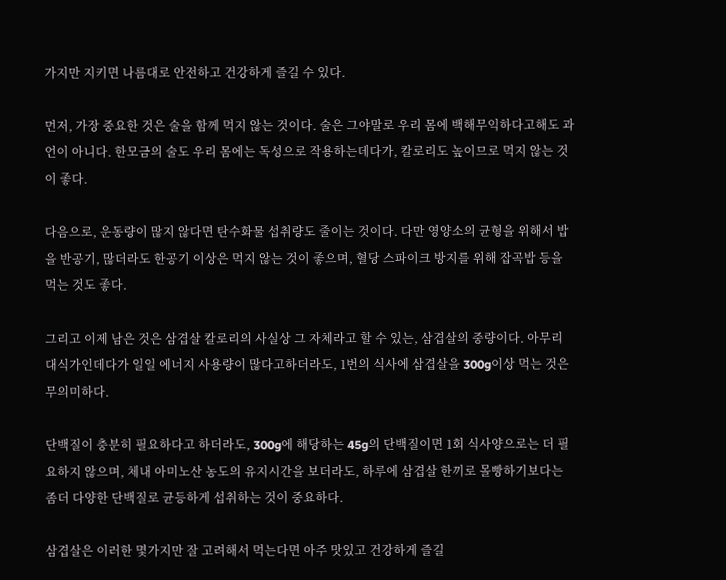가지만 지키면 나름대로 안전하고 건강하게 즐길 수 있다.

먼저, 가장 중요한 것은 술을 함께 먹지 않는 것이다. 술은 그야말로 우리 몸에 백해무익하다고해도 과언이 아니다. 한모금의 술도 우리 몸에는 독성으로 작용하는데다가, 칼로리도 높이므로 먹지 않는 것이 좋다.

다음으로, 운동량이 많지 않다면 탄수화물 섭취량도 줄이는 것이다. 다만 영양소의 균형을 위해서 밥을 반공기, 많더라도 한공기 이상은 먹지 않는 것이 좋으며, 혈당 스파이크 방지를 위해 잡곡밥 등을 먹는 것도 좋다.

그리고 이제 남은 것은 삼겹살 칼로리의 사실상 그 자체라고 할 수 있는, 삼겹살의 중량이다. 아무리 대식가인데다가 일일 에너지 사용량이 많다고하더라도, 1번의 식사에 삼겹살을 300g이상 먹는 것은 무의미하다.

단백질이 충분히 필요하다고 하더라도, 300g에 해당하는 45g의 단백질이면 1회 식사양으로는 더 필요하지 않으며, 체내 아미노산 농도의 유지시간을 보더라도, 하루에 삼겹살 한끼로 몰빵하기보다는 좀더 다양한 단백질로 균등하게 섭취하는 것이 중요하다.

삼겹살은 이러한 몇가지만 잘 고려해서 먹는다면 아주 맛있고 건강하게 즐길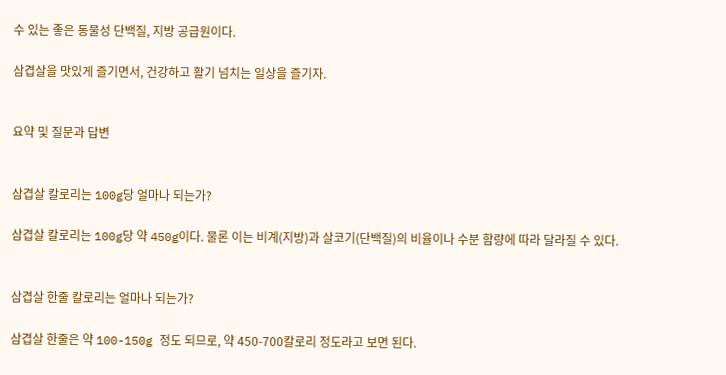수 있는 좋은 동물성 단백질, 지방 공급원이다.

삼겹살을 맛있게 즐기면서, 건강하고 활기 넘치는 일상을 즐기자.


요약 및 질문과 답변


삼겹살 칼로리는 100g당 얼마나 되는가?

삼겹살 칼로리는 100g당 약 450g이다. 물론 이는 비계(지방)과 살코기(단백질)의 비율이나 수분 함량에 따라 달라질 수 있다.


삼겹살 한줄 칼로리는 얼마나 되는가?

삼겹살 한줄은 약 100-150g 정도 되므로, 약 450-700칼로리 정도라고 보면 된다.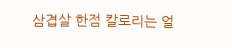삼겹살 한점 칼로리는 얼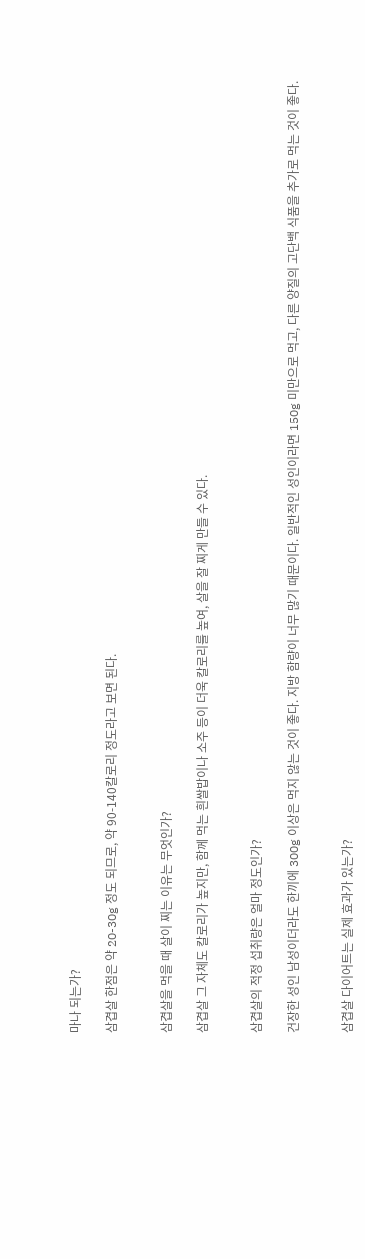마나 되는가?

삼겹살 한점은 약 20-30g 정도 되므로, 약 90-140칼로리 정도라고 보면 된다.


삼겹살을 먹을 때 살이 찌는 이유는 무엇인가?

삼겹살 그 자체도 칼로리가 높지만, 함께 먹는 흰쌀밥이나 소주 등이 더욱 칼로리를 높여, 살을 잘 찌게 만들 수 있다.


삼겹살의 적정 섭취량은 얼마 정도인가?

건장한 성인 남성이더라도 한끼에 300g 이상은 먹지 않는 것이 좋다. 지방 함량이 너무 많기 때문이다. 일반적인 성인이라면 150g 미만으로 먹고, 다른 양질의 고단백 식품을 추가로 먹는 것이 좋다.


삼겹살 다이어트는 실제 효과가 있는가?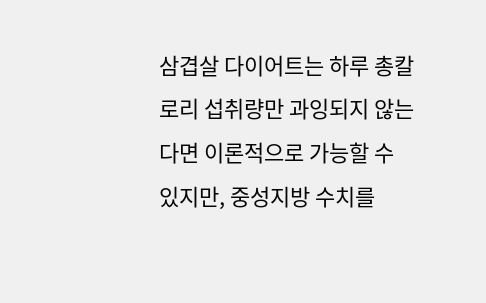삼겹살 다이어트는 하루 총칼로리 섭취량만 과잉되지 않는다면 이론적으로 가능할 수 있지만, 중성지방 수치를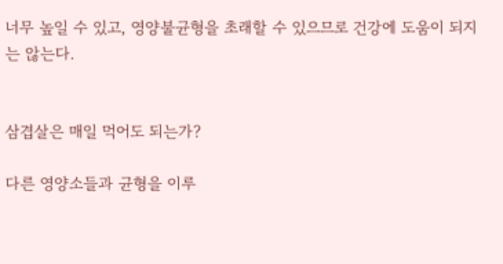너무 높일 수 있고, 영양불균형을 초래할 수 있으므로 건강에 도움이 되지는 않는다.


삼겹살은 매일 먹어도 되는가?

다른 영양소들과 균형을 이루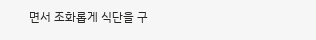면서 조화롭게 식단을 구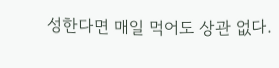성한다면 매일 먹어도 상관 없다.